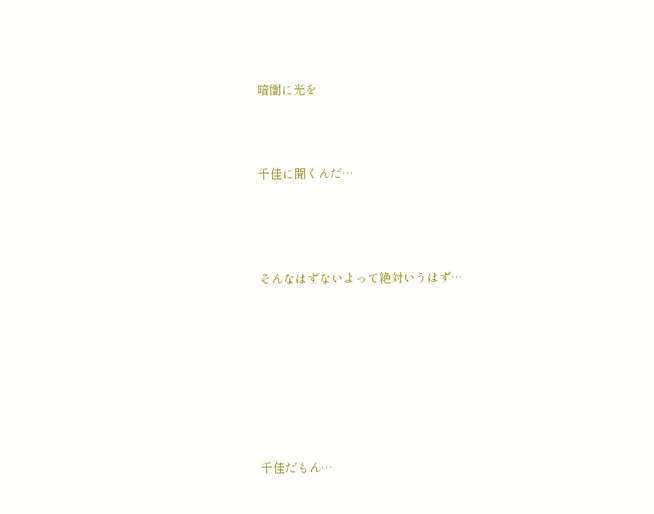暗闇に光を



千佳に聞くんだ…




そんなはずないよって絶対いうはず…








千佳だもん…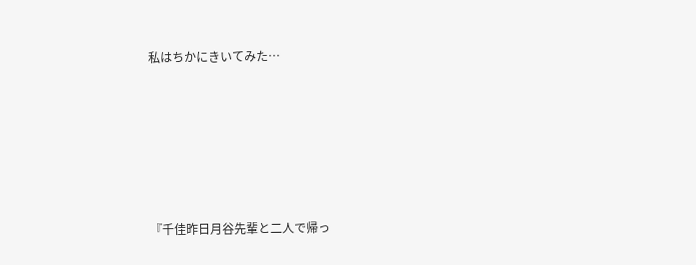私はちかにきいてみた…






『千佳昨日月谷先輩と二人で帰っ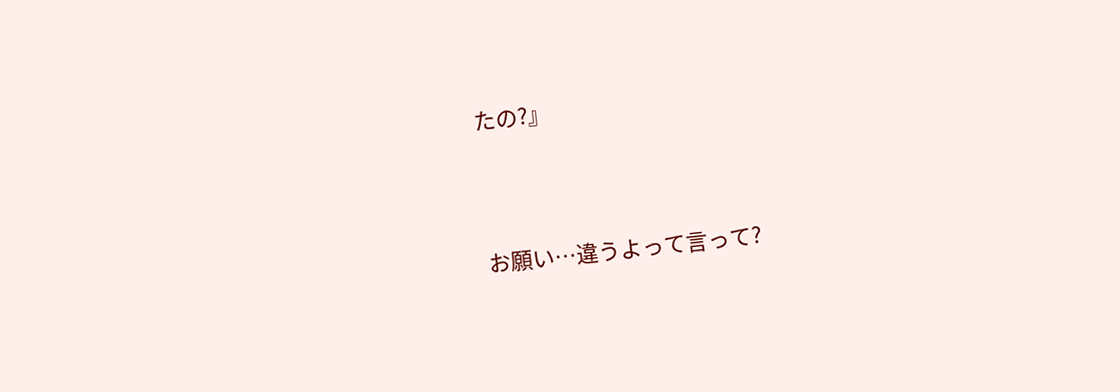たの?』




お願い…違うよって言って?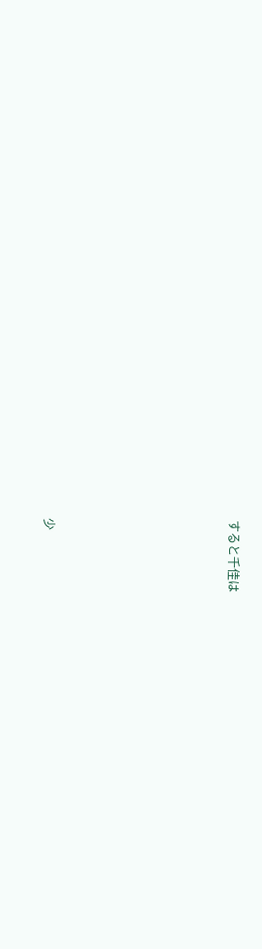すると千佳は









少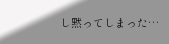し黙ってしまった…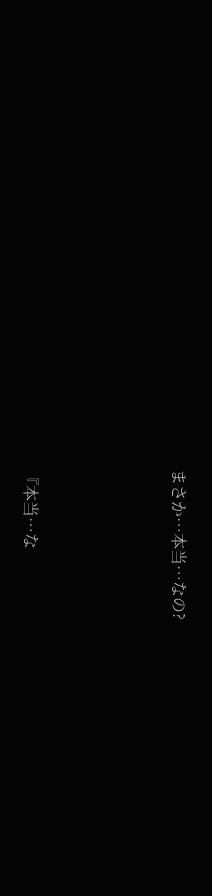まさか…本当…なの?






『本当…な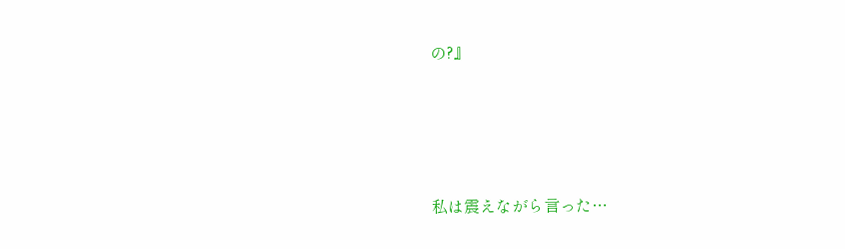の?』




私は震えながら言った…